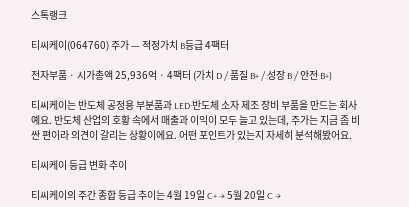스톡랭크

티씨케이(064760) 주가 — 적정가치 B등급 4팩터

전자부품 · 시가총액 25,936억 · 4팩터 (가치 D / 품질 B+ / 성장 B / 안전 B+)

티씨케이는 반도체 공정용 부분품과 LED·반도체 소자 제조 장비 부품을 만드는 회사예요. 반도체 산업의 호황 속에서 매출과 이익이 모두 늘고 있는데, 주가는 지금 좀 비싼 편이라 의견이 갈리는 상황이에요. 어떤 포인트가 있는지 자세히 분석해봤어요.

티씨케이 등급 변화 추이

티씨케이의 주간 종합 등급 추이는 4월 19일 C+ → 5월 20일 C →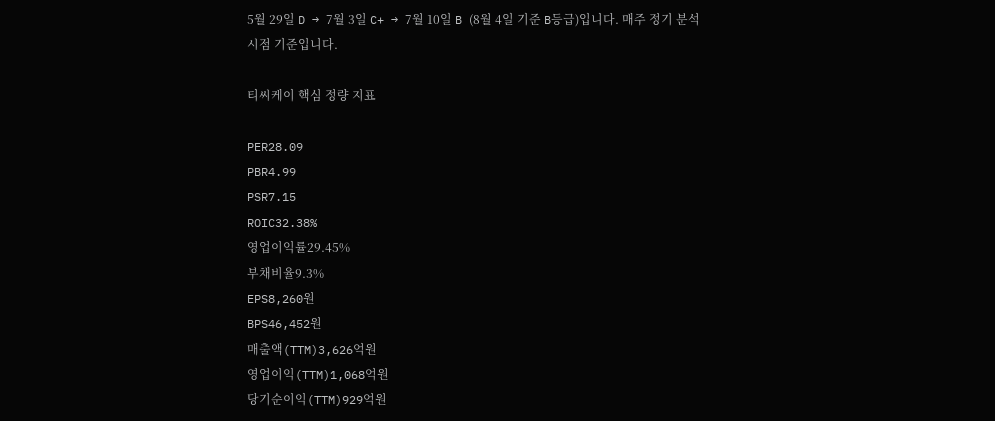5월 29일 D → 7월 3일 C+ → 7월 10일 B (8월 4일 기준 B등급)입니다. 매주 정기 분석 시점 기준입니다.

티씨케이 핵심 정량 지표

PER28.09
PBR4.99
PSR7.15
ROIC32.38%
영업이익률29.45%
부채비율9.3%
EPS8,260원
BPS46,452원
매출액(TTM)3,626억원
영업이익(TTM)1,068억원
당기순이익(TTM)929억원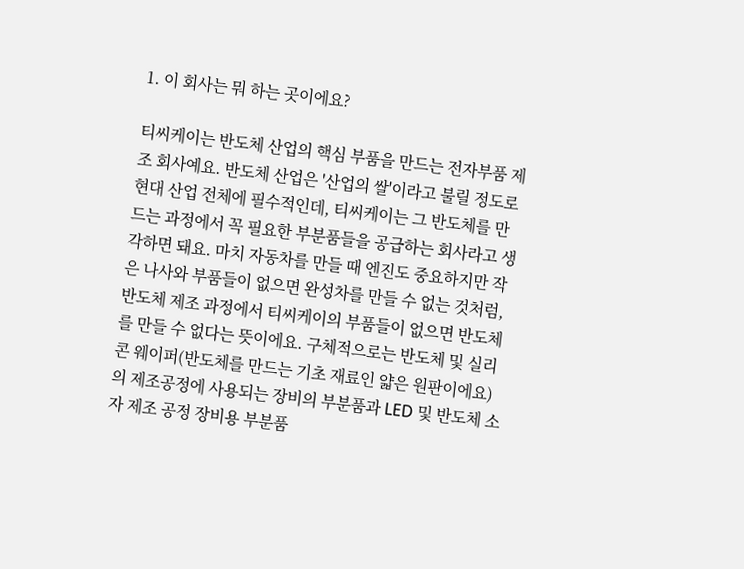1. 이 회사는 뭐 하는 곳이에요?

티씨케이는 반도체 산업의 핵심 부품을 만드는 전자부품 제조 회사예요. 반도체 산업은 '산업의 쌀'이라고 불릴 정도로 현대 산업 전체에 필수적인데, 티씨케이는 그 반도체를 만드는 과정에서 꼭 필요한 부분품들을 공급하는 회사라고 생각하면 돼요. 마치 자동차를 만들 때 엔진도 중요하지만 작은 나사와 부품들이 없으면 완성차를 만들 수 없는 것처럼, 반도체 제조 과정에서 티씨케이의 부품들이 없으면 반도체를 만들 수 없다는 뜻이에요. 구체적으로는 반도체 및 실리콘 웨이퍼(반도체를 만드는 기초 재료인 얇은 원판이에요)의 제조공정에 사용되는 장비의 부분품과 LED 및 반도체 소자 제조 공정 장비용 부분품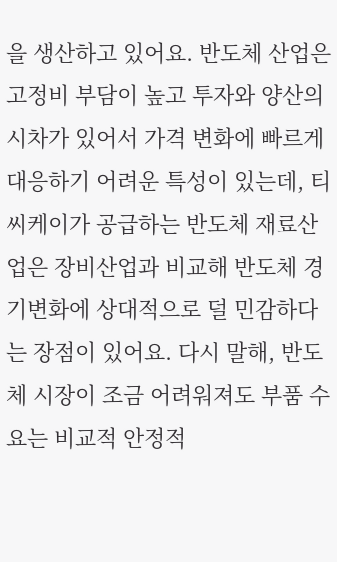을 생산하고 있어요. 반도체 산업은 고정비 부담이 높고 투자와 양산의 시차가 있어서 가격 변화에 빠르게 대응하기 어려운 특성이 있는데, 티씨케이가 공급하는 반도체 재료산업은 장비산업과 비교해 반도체 경기변화에 상대적으로 덜 민감하다는 장점이 있어요. 다시 말해, 반도체 시장이 조금 어려워져도 부품 수요는 비교적 안정적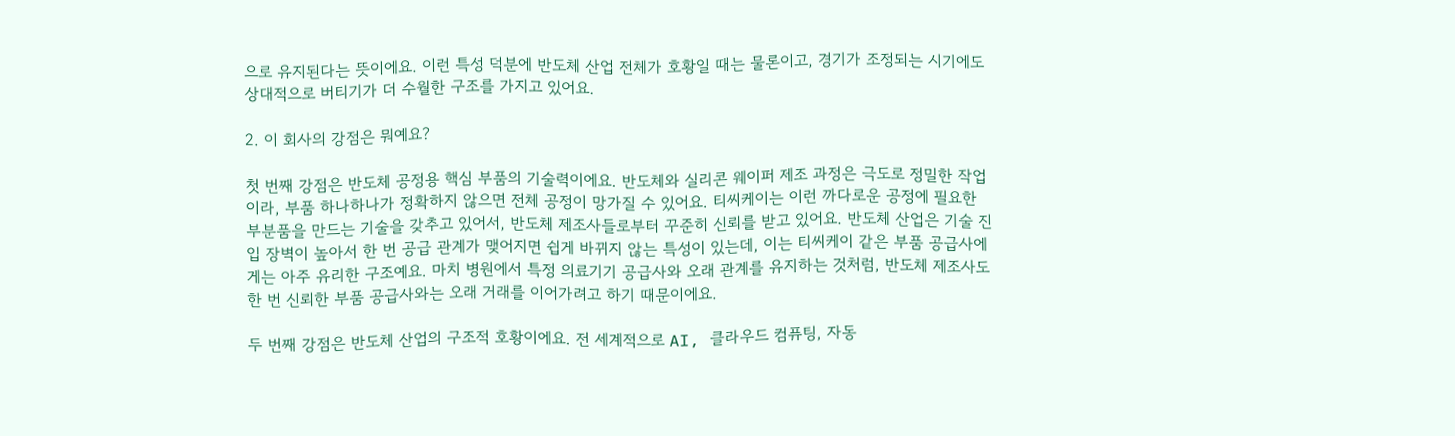으로 유지된다는 뜻이에요. 이런 특성 덕분에 반도체 산업 전체가 호황일 때는 물론이고, 경기가 조정되는 시기에도 상대적으로 버티기가 더 수월한 구조를 가지고 있어요.

2. 이 회사의 강점은 뭐예요?

첫 번째 강점은 반도체 공정용 핵심 부품의 기술력이에요. 반도체와 실리콘 웨이퍼 제조 과정은 극도로 정밀한 작업이라, 부품 하나하나가 정확하지 않으면 전체 공정이 망가질 수 있어요. 티씨케이는 이런 까다로운 공정에 필요한 부분품을 만드는 기술을 갖추고 있어서, 반도체 제조사들로부터 꾸준히 신뢰를 받고 있어요. 반도체 산업은 기술 진입 장벽이 높아서 한 번 공급 관계가 맺어지면 쉽게 바뀌지 않는 특성이 있는데, 이는 티씨케이 같은 부품 공급사에게는 아주 유리한 구조예요. 마치 병원에서 특정 의료기기 공급사와 오래 관계를 유지하는 것처럼, 반도체 제조사도 한 번 신뢰한 부품 공급사와는 오래 거래를 이어가려고 하기 때문이에요.

두 번째 강점은 반도체 산업의 구조적 호황이에요. 전 세계적으로 AI, 클라우드 컴퓨팅, 자동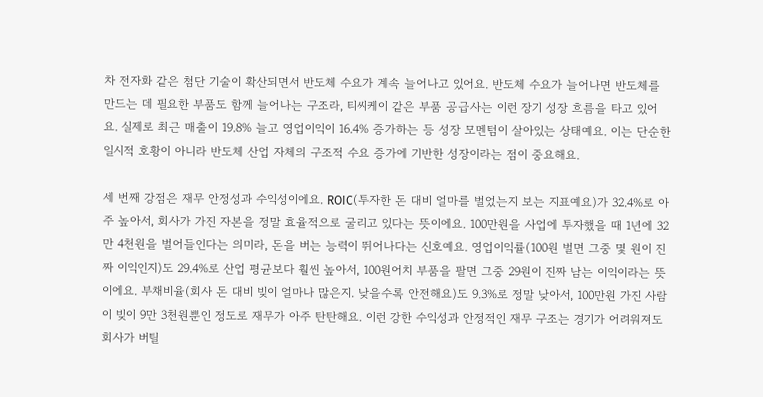차 전자화 같은 첨단 기술이 확산되면서 반도체 수요가 계속 늘어나고 있어요. 반도체 수요가 늘어나면 반도체를 만드는 데 필요한 부품도 함께 늘어나는 구조라, 티씨케이 같은 부품 공급사는 이런 장기 성장 흐름을 타고 있어요. 실제로 최근 매출이 19.8% 늘고 영업이익이 16.4% 증가하는 등 성장 모멘텀이 살아있는 상태예요. 이는 단순한 일시적 호황이 아니라 반도체 산업 자체의 구조적 수요 증가에 기반한 성장이라는 점이 중요해요.

세 번째 강점은 재무 안정성과 수익성이에요. ROIC(투자한 돈 대비 얼마를 벌었는지 보는 지표예요)가 32.4%로 아주 높아서, 회사가 가진 자본을 정말 효율적으로 굴리고 있다는 뜻이에요. 100만원을 사업에 투자했을 때 1년에 32만 4천원을 벌어들인다는 의미라, 돈을 버는 능력이 뛰어나다는 신호예요. 영업이익률(100원 벌면 그중 몇 원이 진짜 이익인지)도 29.4%로 산업 평균보다 훨씬 높아서, 100원어치 부품을 팔면 그중 29원이 진짜 남는 이익이라는 뜻이에요. 부채비율(회사 돈 대비 빚이 얼마나 많은지. 낮을수록 안전해요)도 9.3%로 정말 낮아서, 100만원 가진 사람이 빚이 9만 3천원뿐인 정도로 재무가 아주 탄탄해요. 이런 강한 수익성과 안정적인 재무 구조는 경기가 어려워져도 회사가 버틸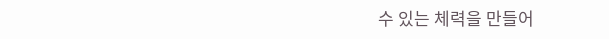수 있는 체력을 만들어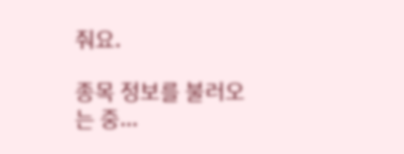줘요.

종목 정보를 불러오는 중...